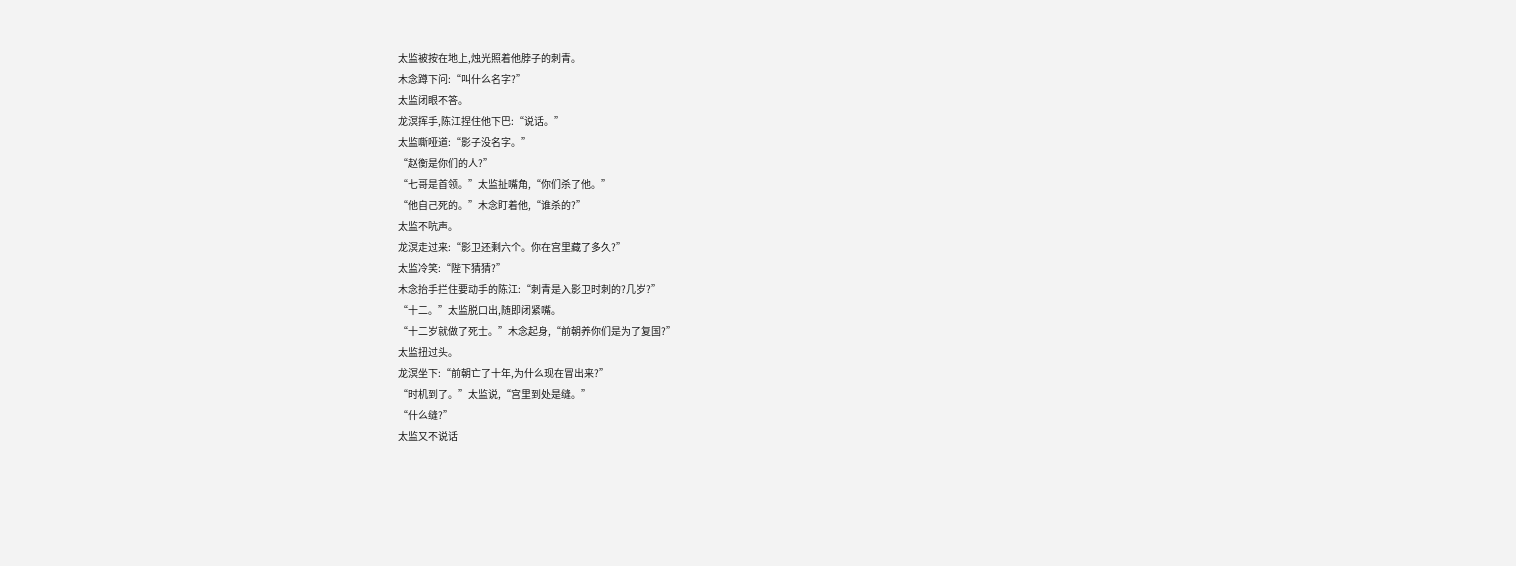太监被按在地上,烛光照着他脖子的刺青。
木念蹲下问:“叫什么名字?”
太监闭眼不答。
龙溟挥手,陈江捏住他下巴:“说话。”
太监嘶哑道:“影子没名字。”
“赵衡是你们的人?”
“七哥是首领。”太监扯嘴角,“你们杀了他。”
“他自己死的。”木念盯着他,“谁杀的?”
太监不吭声。
龙溟走过来:“影卫还剩六个。你在宫里藏了多久?”
太监冷笑:“陛下猜猜?”
木念抬手拦住要动手的陈江:“刺青是入影卫时刺的?几岁?”
“十二。”太监脱口出,随即闭紧嘴。
“十二岁就做了死士。”木念起身,“前朝养你们是为了复国?”
太监扭过头。
龙溟坐下:“前朝亡了十年,为什么现在冒出来?”
“时机到了。”太监说,“宫里到处是缝。”
“什么缝?”
太监又不说话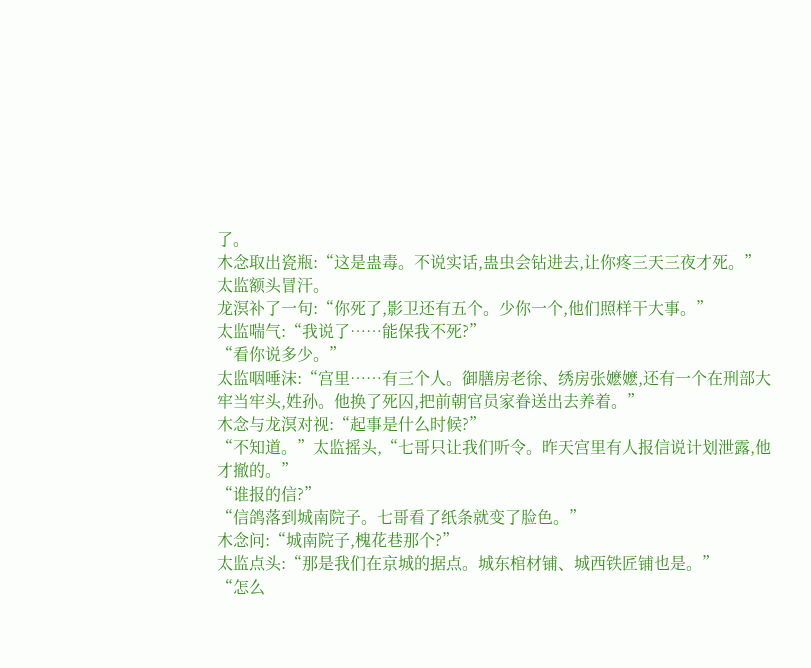了。
木念取出瓷瓶:“这是蛊毒。不说实话,蛊虫会钻进去,让你疼三天三夜才死。”
太监额头冒汗。
龙溟补了一句:“你死了,影卫还有五个。少你一个,他们照样干大事。”
太监喘气:“我说了……能保我不死?”
“看你说多少。”
太监咽唾沫:“宫里……有三个人。御膳房老徐、绣房张嬷嬷,还有一个在刑部大牢当牢头,姓孙。他换了死囚,把前朝官员家眷送出去养着。”
木念与龙溟对视:“起事是什么时候?”
“不知道。”太监摇头,“七哥只让我们听令。昨天宫里有人报信说计划泄露,他才撤的。”
“谁报的信?”
“信鸽落到城南院子。七哥看了纸条就变了脸色。”
木念问:“城南院子,槐花巷那个?”
太监点头:“那是我们在京城的据点。城东棺材铺、城西铁匠铺也是。”
“怎么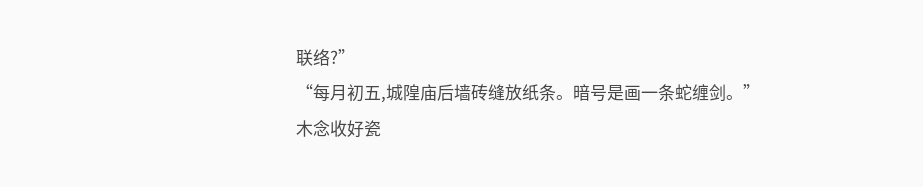联络?”
“每月初五,城隍庙后墙砖缝放纸条。暗号是画一条蛇缠剑。”
木念收好瓷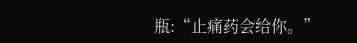瓶:“止痛药会给你。”